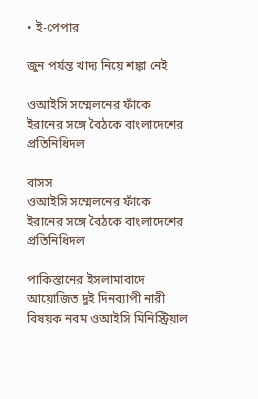• ই-পেপার

জুন পর্যন্ত খাদ্য নিয়ে শঙ্কা নেই

ওআইসি সম্মেলনের ফাঁকে ইরানের সঙ্গে বৈঠকে বাংলাদেশের প্রতিনিধিদল

বাসস
ওআইসি সম্মেলনের ফাঁকে ইরানের সঙ্গে বৈঠকে বাংলাদেশের প্রতিনিধিদল

পাকিস্তানের ইসলামাবাদে আয়োজিত দুই দিনব্যাপী নারী বিষয়ক নবম ওআইসি মিনিস্ট্রিয়াল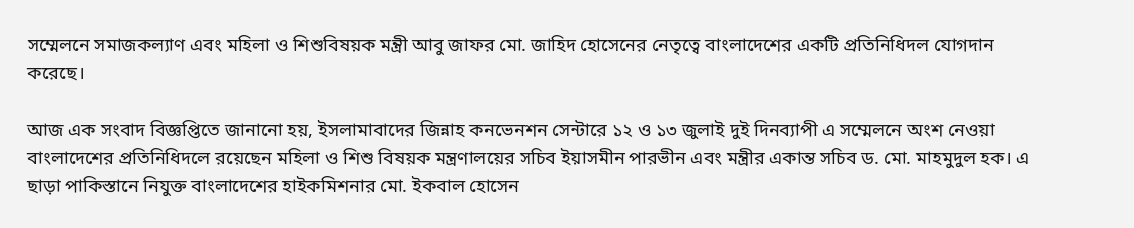সম্মেলনে সমাজকল্যাণ এবং মহিলা ও শিশুবিষয়ক মন্ত্রী আবু জাফর মো. জাহিদ হোসেনের নেতৃত্বে বাংলাদেশের একটি প্রতিনিধিদল যোগদান করেছে।

আজ এক সংবাদ বিজ্ঞপ্তিতে জানানো হয়, ইসলামাবাদের জিন্নাহ কনভেনশন সেন্টারে ১২ ও ১৩ জুলাই দুই দিনব্যাপী এ সম্মেলনে অংশ নেওয়া বাংলাদেশের প্রতিনিধিদলে রয়েছেন মহিলা ও শিশু বিষয়ক মন্ত্রণালয়ের সচিব ইয়াসমীন পারভীন এবং মন্ত্রীর একান্ত সচিব ড. মো. মাহমুদুল হক। এ ছাড়া পাকিস্তানে নিযুক্ত বাংলাদেশের হাইকমিশনার মো. ইকবাল হোসেন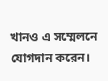খানও এ সম্মেলনে যোগদান করেন।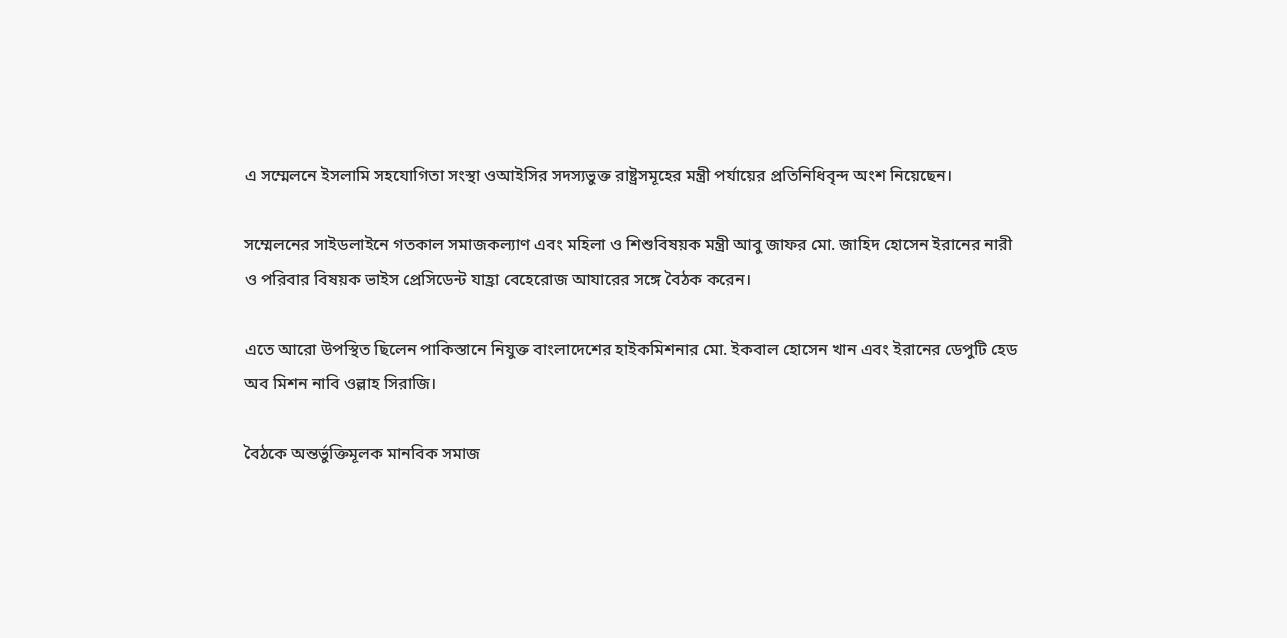এ সম্মেলনে ইসলামি সহযোগিতা সংস্থা ওআইসির সদস্যভুক্ত রাষ্ট্রসমূহের মন্ত্রী পর্যায়ের প্রতিনিধিবৃন্দ অংশ নিয়েছেন।

সম্মেলনের সাইডলাইনে গতকাল সমাজকল্যাণ এবং মহিলা ও শিশুবিষয়ক মন্ত্রী আবু জাফর মো. জাহিদ হোসেন ইরানের নারী ও পরিবার বিষয়ক ভাইস প্রেসিডেন্ট যাহ্রা বেহেরোজ আযারের সঙ্গে বৈঠক করেন।

এতে আরো উপস্থিত ছিলেন পাকিস্তানে নিযুক্ত বাংলাদেশের হাইকমিশনার মো. ইকবাল হোসেন খান এবং ইরানের ডেপুটি হেড অব মিশন নাবি ওল্লাহ সিরাজি।

বৈঠকে অন্তর্ভুক্তিমূলক মানবিক সমাজ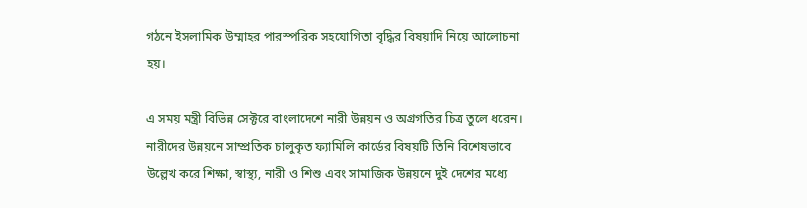গঠনে ইসলামিক উম্মাহর পারস্পরিক সহযোগিতা বৃদ্ধির বিষয়াদি নিয়ে আলোচনা হয়।

এ সময় মন্ত্রী বিভিন্ন সেক্টরে বাংলাদেশে নারী উন্নয়ন ও অগ্রগতির চিত্র তুলে ধরেন। নারীদের উন্নয়নে সাম্প্রতিক চালুকৃত ফ্যামিলি কার্ডের বিষয়টি তিনি বিশেষভাবে উল্লেখ করে শিক্ষা, স্বাস্থ্য, নারী ও শিশু এবং সামাজিক উন্নয়নে দুই দেশের মধ্যে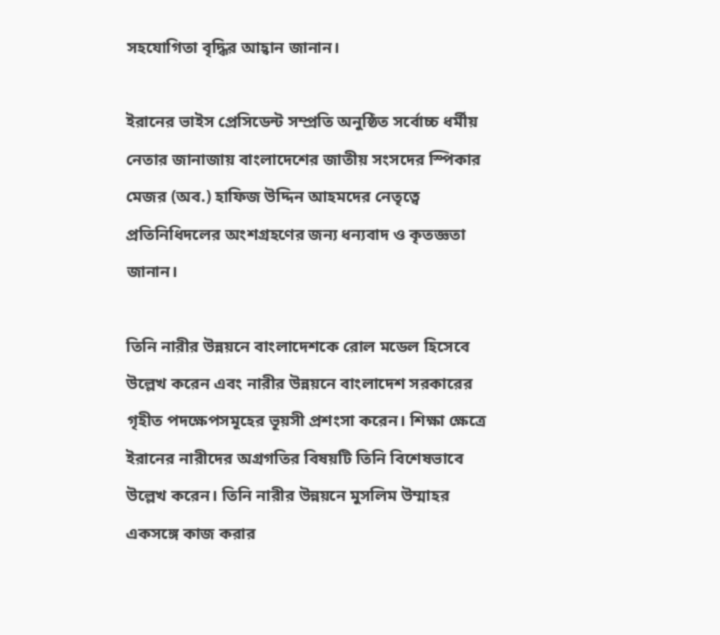সহযোগিতা বৃদ্ধির আহ্বান জানান।

ইরানের ভাইস প্রেসিডেন্ট সম্প্রতি অনুষ্ঠিত সর্বোচ্চ ধর্মীয় নেতার জানাজায় বাংলাদেশের জাতীয় সংসদের স্পিকার মেজর (অব.) হাফিজ উদ্দিন আহমদের নেতৃত্বে প্রতিনিধিদলের অংশগ্রহণের জন্য ধন্যবাদ ও কৃতজ্ঞতা জানান।

তিনি নারীর উন্নয়নে বাংলাদেশকে রোল মডেল হিসেবে উল্লেখ করেন এবং নারীর উন্নয়নে বাংলাদেশ সরকারের গৃহীত পদক্ষেপসমূহের ভূয়সী প্রশংসা করেন। শিক্ষা ক্ষেত্রে ইরানের নারীদের অগ্রগতির বিষয়টি তিনি বিশেষভাবে উল্লেখ করেন। তিনি নারীর উন্নয়নে মুসলিম উম্মাহর একসঙ্গে কাজ করার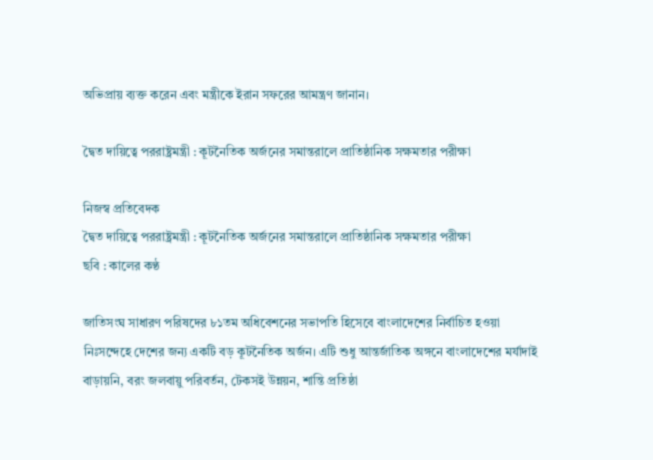অভিপ্রায় ব্যক্ত করেন এবং মন্ত্রীকে ইরান সফরের আমন্ত্রণ জানান।

দ্বৈত দায়িত্বে পররাষ্ট্রমন্ত্রী : কূটনৈতিক অর্জনের সমান্তরালে প্রাতিষ্ঠানিক সক্ষমতার পরীক্ষা

নিজস্ব প্রতিবেদক
দ্বৈত দায়িত্বে পররাষ্ট্রমন্ত্রী : কূটনৈতিক অর্জনের সমান্তরালে প্রাতিষ্ঠানিক সক্ষমতার পরীক্ষা
ছবি : কালের কণ্ঠ

জাতিসংঘ সাধারণ পরিষদের ৮১তম অধিবেশনের সভাপতি হিসেবে বাংলাদেশের নির্বাচিত হওয়া নিঃসন্দেহে দেশের জন্য একটি বড় কূটনৈতিক অর্জন। এটি শুধু আন্তর্জাতিক অঙ্গনে বাংলাদেশের মর্যাদাই বাড়ায়নি, বরং জলবায়ু পরিবর্তন, টেকসই উন্নয়ন, শান্তি প্রতিষ্ঠা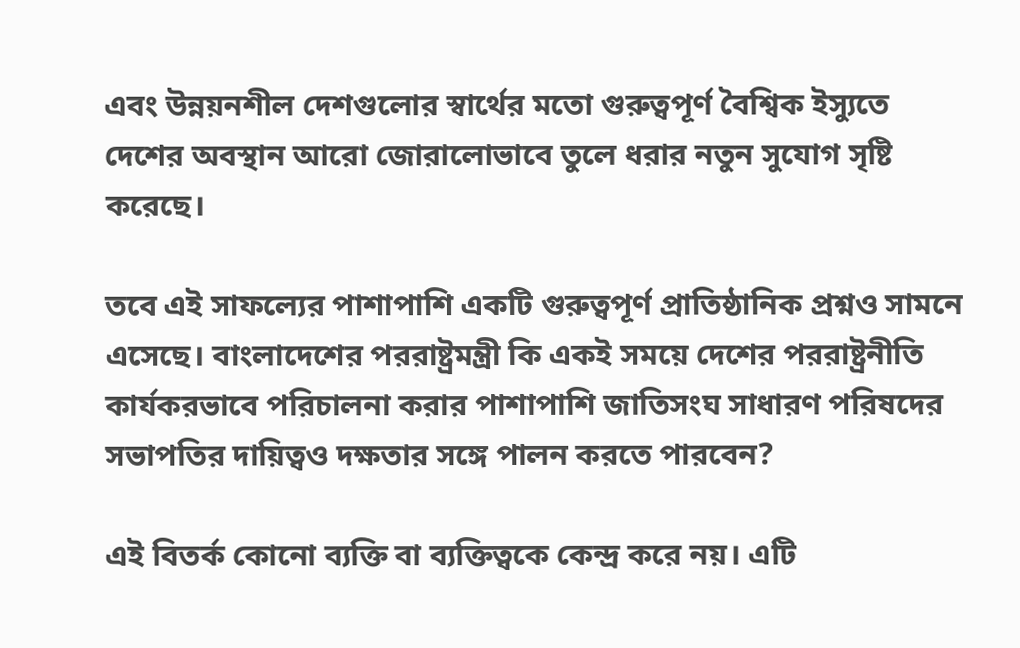এবং উন্নয়নশীল দেশগুলোর স্বার্থের মতো গুরুত্বপূর্ণ বৈশ্বিক ইস্যুতে দেশের অবস্থান আরো জোরালোভাবে তুলে ধরার নতুন সুযোগ সৃষ্টি করেছে।

তবে এই সাফল্যের পাশাপাশি একটি গুরুত্বপূর্ণ প্রাতিষ্ঠানিক প্রশ্নও সামনে এসেছে। বাংলাদেশের পররাষ্ট্রমন্ত্রী কি একই সময়ে দেশের পররাষ্ট্রনীতি কার্যকরভাবে পরিচালনা করার পাশাপাশি জাতিসংঘ সাধারণ পরিষদের সভাপতির দায়িত্বও দক্ষতার সঙ্গে পালন করতে পারবেন?

এই বিতর্ক কোনো ব্যক্তি বা ব্যক্তিত্বকে কেন্দ্র করে নয়। এটি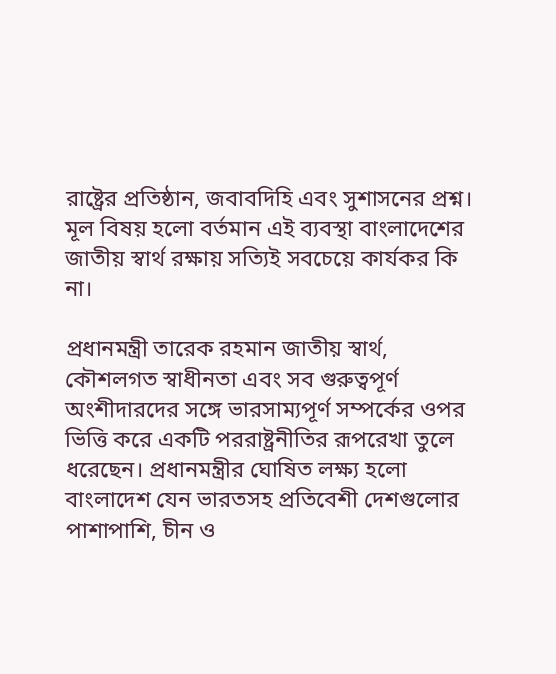রাষ্ট্রের প্রতিষ্ঠান, জবাবদিহি এবং সুশাসনের প্রশ্ন। মূল বিষয় হলো বর্তমান এই ব্যবস্থা বাংলাদেশের জাতীয় স্বার্থ রক্ষায় সত্যিই সবচেয়ে কার্যকর কি না।

প্রধানমন্ত্রী তারেক রহমান জাতীয় স্বার্থ, কৌশলগত স্বাধীনতা এবং সব গুরুত্বপূর্ণ অংশীদারদের সঙ্গে ভারসাম্যপূর্ণ সম্পর্কের ওপর ভিত্তি করে একটি পররাষ্ট্রনীতির রূপরেখা তুলে ধরেছেন। প্রধানমন্ত্রীর ঘোষিত লক্ষ্য হলো বাংলাদেশ যেন ভারতসহ প্রতিবেশী দেশগুলোর পাশাপাশি, চীন ও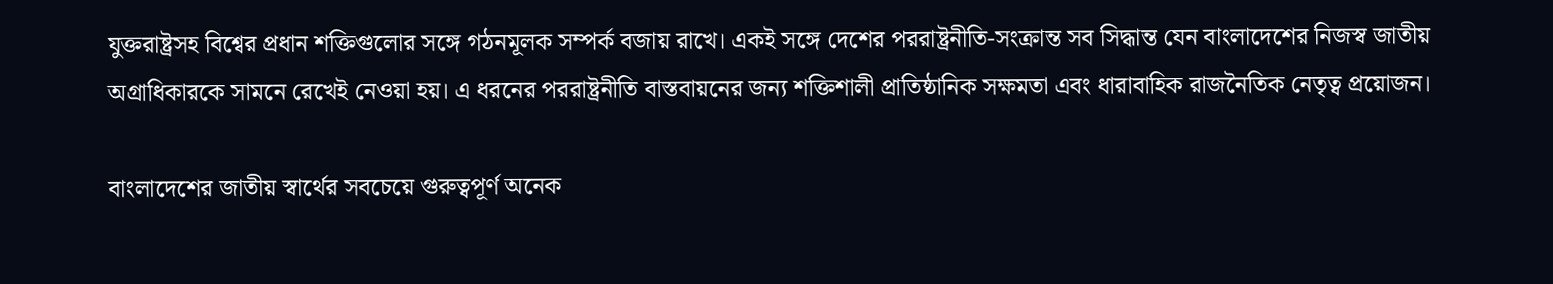যুক্তরাষ্ট্রসহ বিশ্বের প্রধান শক্তিগুলোর সঙ্গে গঠনমূলক সম্পর্ক বজায় রাখে। একই সঙ্গে দেশের পররাষ্ট্রনীতি-সংক্রান্ত সব সিদ্ধান্ত যেন বাংলাদেশের নিজস্ব জাতীয় অগ্রাধিকারকে সামনে রেখেই নেওয়া হয়। এ ধরনের পররাষ্ট্রনীতি বাস্তবায়নের জন্য শক্তিশালী প্রাতিষ্ঠানিক সক্ষমতা এবং ধারাবাহিক রাজনৈতিক নেতৃত্ব প্রয়োজন।

বাংলাদেশের জাতীয় স্বার্থের সবচেয়ে গুরুত্বপূর্ণ অনেক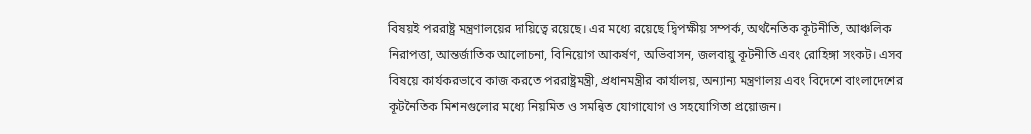বিষয়ই পররাষ্ট্র মন্ত্রণালয়ের দায়িত্বে রয়েছে। এর মধ্যে রয়েছে দ্বিপক্ষীয় সম্পর্ক, অর্থনৈতিক কূটনীতি, আঞ্চলিক নিরাপত্তা, আন্তর্জাতিক আলোচনা, বিনিয়োগ আকর্ষণ, অভিবাসন, জলবায়ু কূটনীতি এবং রোহিঙ্গা সংকট। এসব বিষয়ে কার্যকরভাবে কাজ করতে পররাষ্ট্রমন্ত্রী, প্রধানমন্ত্রীর কার্যালয়, অন্যান্য মন্ত্রণালয় এবং বিদেশে বাংলাদেশের কূটনৈতিক মিশনগুলোর মধ্যে নিয়মিত ও সমন্বিত যোগাযোগ ও সহযোগিতা প্রয়োজন।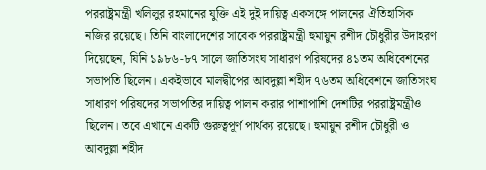পররাষ্ট্রমন্ত্রী খলিলুর রহমানের যুক্তি এই দুই দায়িত্ব একসঙ্গে পালনের ঐতিহাসিক নজির রয়েছে। তিনি বাংলাদেশের সাবেক পররাষ্ট্রমন্ত্রী হুমায়ুন রশীদ চৌধুরীর উদাহরণ দিয়েছেন, যিনি ১৯৮৬-৮৭ সালে জাতিসংঘ সাধারণ পরিষদের ৪১তম অধিবেশনের সভাপতি ছিলেন। একইভাবে মালদ্বীপের আবদুল্লা শহীদ ৭৬তম অধিবেশনে জাতিসংঘ সাধারণ পরিষদের সভাপতির দায়িত্ব পালন করার পাশাপাশি দেশটির পররাষ্ট্রমন্ত্রীও ছিলেন। তবে এখানে একটি গুরুত্বপূর্ণ পার্থক্য রয়েছে। হুমায়ুন রশীদ চৌধুরী ও আবদুল্লা শহীদ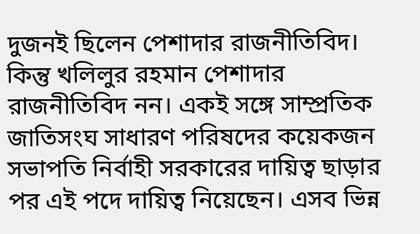দুজনই ছিলেন পেশাদার রাজনীতিবিদ। কিন্তু খলিলুর রহমান পেশাদার রাজনীতিবিদ নন। একই সঙ্গে সাম্প্রতিক জাতিসংঘ সাধারণ পরিষদের কয়েকজন সভাপতি নির্বাহী সরকারের দায়িত্ব ছাড়ার পর এই পদে দায়িত্ব নিয়েছেন। এসব ভিন্ন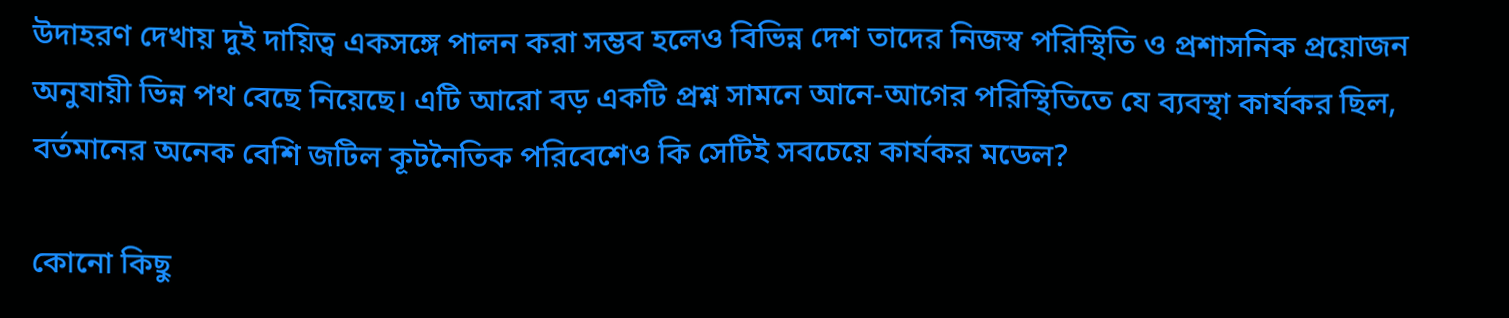উদাহরণ দেখায় দুই দায়িত্ব একসঙ্গে পালন করা সম্ভব হলেও বিভিন্ন দেশ তাদের নিজস্ব পরিস্থিতি ও প্রশাসনিক প্রয়োজন অনুযায়ী ভিন্ন পথ বেছে নিয়েছে। এটি আরো বড় একটি প্রশ্ন সামনে আনে-আগের পরিস্থিতিতে যে ব্যবস্থা কার্যকর ছিল, বর্তমানের অনেক বেশি জটিল কূটনৈতিক পরিবেশেও কি সেটিই সবচেয়ে কার্যকর মডেল?

কোনো কিছু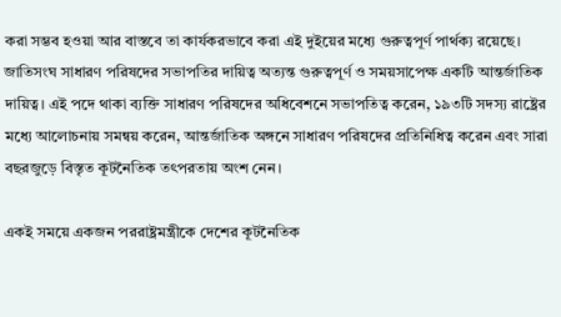করা সম্ভব হওয়া আর বাস্তবে তা কার্যকরভাবে করা এই দুইয়ের মধ্যে গুরুত্বপূর্ণ পার্থক্য রয়েছে। জাতিসংঘ সাধারণ পরিষদের সভাপতির দায়িত্ব অত্যন্ত গুরুত্বপূর্ণ ও সময়সাপেক্ষ একটি আন্তর্জাতিক দায়িত্ব। এই পদে থাকা ব্যক্তি সাধারণ পরিষদের অধিবেশনে সভাপতিত্ব করেন, ১৯৩টি সদস্য রাষ্ট্রের মধ্যে আলোচনায় সমন্বয় করেন, আন্তর্জাতিক অঙ্গনে সাধারণ পরিষদের প্রতিনিধিত্ব করেন এবং সারা বছরজুড়ে বিস্তৃত কূটনৈতিক তৎপরতায় অংশ নেন।

একই সময়ে একজন পররাষ্ট্রমন্ত্রীকে দেশের কূটনৈতিক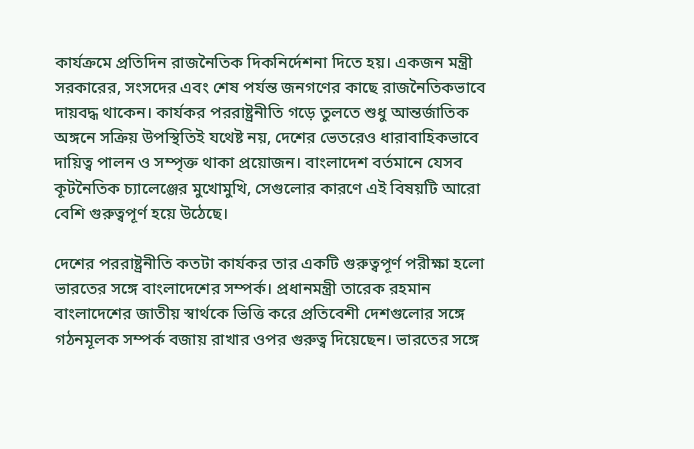কার্যক্রমে প্রতিদিন রাজনৈতিক দিকনির্দেশনা দিতে হয়। একজন মন্ত্রী সরকারের, সংসদের এবং শেষ পর্যন্ত জনগণের কাছে রাজনৈতিকভাবে দায়বদ্ধ থাকেন। কার্যকর পররাষ্ট্রনীতি গড়ে তুলতে শুধু আন্তর্জাতিক অঙ্গনে সক্রিয় উপস্থিতিই যথেষ্ট নয়, দেশের ভেতরেও ধারাবাহিকভাবে দায়িত্ব পালন ও সম্পৃক্ত থাকা প্রয়োজন। বাংলাদেশ বর্তমানে যেসব কূটনৈতিক চ্যালেঞ্জের মুখোমুখি, সেগুলোর কারণে এই বিষয়টি আরো বেশি গুরুত্বপূর্ণ হয়ে উঠেছে।

দেশের পররাষ্ট্রনীতি কতটা কার্যকর তার একটি গুরুত্বপূর্ণ পরীক্ষা হলো ভারতের সঙ্গে বাংলাদেশের সম্পর্ক। প্রধানমন্ত্রী তারেক রহমান বাংলাদেশের জাতীয় স্বার্থকে ভিত্তি করে প্রতিবেশী দেশগুলোর সঙ্গে গঠনমূলক সম্পর্ক বজায় রাখার ওপর গুরুত্ব দিয়েছেন। ভারতের সঙ্গে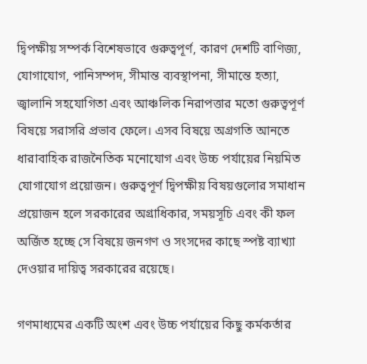দ্বিপক্ষীয় সম্পর্ক বিশেষভাবে গুরুত্বপূর্ণ, কারণ দেশটি বাণিজ্য, যোগাযোগ, পানিসম্পদ, সীমান্ত ব্যবস্থাপনা, সীমান্তে হত্যা, জ্বালানি সহযোগিতা এবং আঞ্চলিক নিরাপত্তার মতো গুরুত্বপূর্ণ বিষয়ে সরাসরি প্রভাব ফেলে। এসব বিষয়ে অগ্রগতি আনতে ধারাবাহিক রাজনৈতিক মনোযোগ এবং উচ্চ পর্যায়ের নিয়মিত যোগাযোগ প্রয়োজন। গুরুত্বপূর্ণ দ্বিপক্ষীয় বিষয়গুলোর সমাধান প্রয়োজন হলে সরকারের অগ্রাধিকার, সময়সূচি এবং কী ফল অর্জিত হচ্ছে সে বিষয়ে জনগণ ও সংসদের কাছে স্পষ্ট ব্যাখ্যা দেওয়ার দায়িত্ব সরকারের রয়েছে।

গণমাধ্যমের একটি অংশ এবং উচ্চ পর্যায়ের কিছু কর্মকর্তার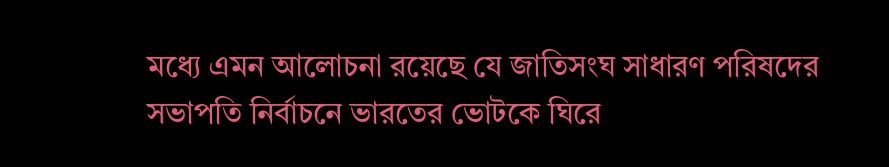মধ্যে এমন আলোচনা রয়েছে যে জাতিসংঘ সাধারণ পরিষদের সভাপতি নির্বাচনে ভারতের ভোটকে ঘিরে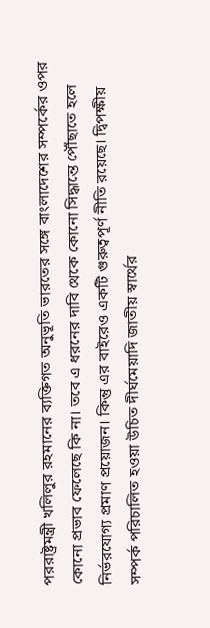পররাষ্ট্রমন্ত্রী খলিলুর রহমানের ব্যক্তিগত অনুভূতি ভারতের সঙ্গে বাংলাদেশের সম্পর্কের ওপর কোনো প্রভাব ফেলেছে কি না। তবে এ ধরনের দাবি থেকে কোনো সিদ্ধান্তে পৌঁছাতে হলে নির্ভরযোগ্য প্রমাণ প্রয়োজন। কিন্তু এর বাইরেও একটি গুরুত্বপূর্ণ নীতি রয়েছে। দ্বিপক্ষীয় সম্পর্ক পরিচালিত হওয়া উচিত দীর্ঘমেয়াদি জাতীয় স্বার্থের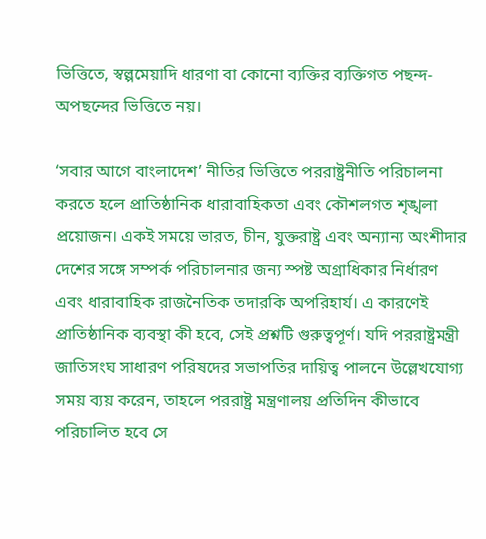ভিত্তিতে, স্বল্পমেয়াদি ধারণা বা কোনো ব্যক্তির ব্যক্তিগত পছন্দ-অপছন্দের ভিত্তিতে নয়।

‘সবার আগে বাংলাদেশ’ নীতির ভিত্তিতে পররাষ্ট্রনীতি পরিচালনা করতে হলে প্রাতিষ্ঠানিক ধারাবাহিকতা এবং কৌশলগত শৃঙ্খলা প্রয়োজন। একই সময়ে ভারত, চীন, যুক্তরাষ্ট্র এবং অন্যান্য অংশীদার দেশের সঙ্গে সম্পর্ক পরিচালনার জন্য স্পষ্ট অগ্রাধিকার নির্ধারণ এবং ধারাবাহিক রাজনৈতিক তদারকি অপরিহার্য। এ কারণেই প্রাতিষ্ঠানিক ব্যবস্থা কী হবে, সেই প্রশ্নটি গুরুত্বপূর্ণ। যদি পররাষ্ট্রমন্ত্রী জাতিসংঘ সাধারণ পরিষদের সভাপতির দায়িত্ব পালনে উল্লেখযোগ্য সময় ব্যয় করেন, তাহলে পররাষ্ট্র মন্ত্রণালয় প্রতিদিন কীভাবে পরিচালিত হবে সে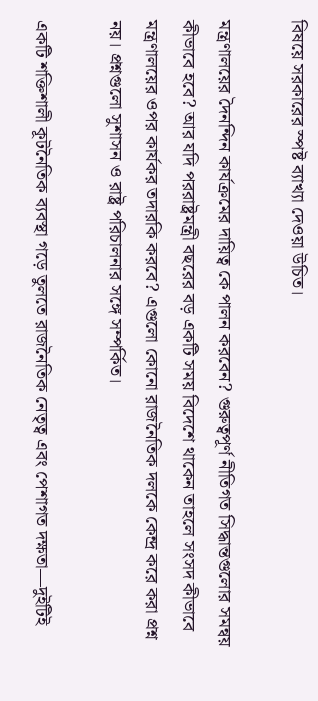বিষয়ে সরকারের স্পষ্ট ব্যাখ্যা দেওয়া উচিত।

মন্ত্রণালয়ের দৈনন্দিন কার্যক্রমের দায়িত্ব কে পালন করবেন? গুরুত্বপূর্ণ নীতিগত সিদ্ধান্তগুলোর সমন্বয় কীভাবে হবে? আর যদি পররাষ্ট্রমন্ত্রী বছরের বড় একটি সময় বিদেশে থাকেন তাহলে সংসদ কীভাবে মন্ত্রণালয়ের ওপর কার্যকর তদারকি করবে? এগুলো কোনো রাজনৈতিক দলকে কেন্দ্র করে করা প্রশ্ন নয়। প্রশ্নগুলো সুশাসন ও রাষ্ট্র পরিচালনার সঙ্গে সম্পর্কিত।

একটি শক্তিশালী কূটনৈতিক ব্যবস্থা গড়ে তুলতে রাজনৈতিক নেতৃত্ব এবং পেশাগত দক্ষতা—দুইটিই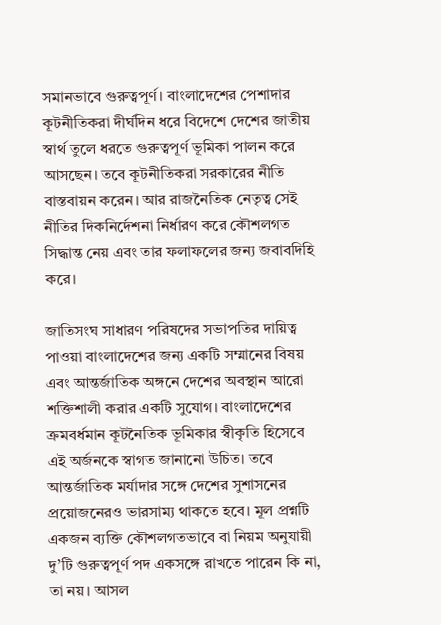সমানভাবে গুরুত্বপূর্ণ। বাংলাদেশের পেশাদার কূটনীতিকরা দীর্ঘদিন ধরে বিদেশে দেশের জাতীয় স্বার্থ তুলে ধরতে গুরুত্বপূর্ণ ভূমিকা পালন করে আসছেন। তবে কূটনীতিকরা সরকারের নীতি বাস্তবায়ন করেন। আর রাজনৈতিক নেতৃত্ব সেই নীতির দিকনির্দেশনা নির্ধারণ করে কৌশলগত সিদ্ধান্ত নেয় এবং তার ফলাফলের জন্য জবাবদিহি করে।

জাতিসংঘ সাধারণ পরিষদের সভাপতির দায়িত্ব পাওয়া বাংলাদেশের জন্য একটি সম্মানের বিষয় এবং আন্তর্জাতিক অঙ্গনে দেশের অবস্থান আরো শক্তিশালী করার একটি সুযোগ। বাংলাদেশের ক্রমবর্ধমান কূটনৈতিক ভূমিকার স্বীকৃতি হিসেবে এই অর্জনকে স্বাগত জানানো উচিত। তবে আন্তর্জাতিক মর্যাদার সঙ্গে দেশের সুশাসনের প্রয়োজনেরও ভারসাম্য থাকতে হবে। মূল প্রশ্নটি একজন ব্যক্তি কৌশলগতভাবে বা নিয়ম অনুযায়ী দু’টি গুরুত্বপূর্ণ পদ একসঙ্গে রাখতে পারেন কি না, তা নয়। আসল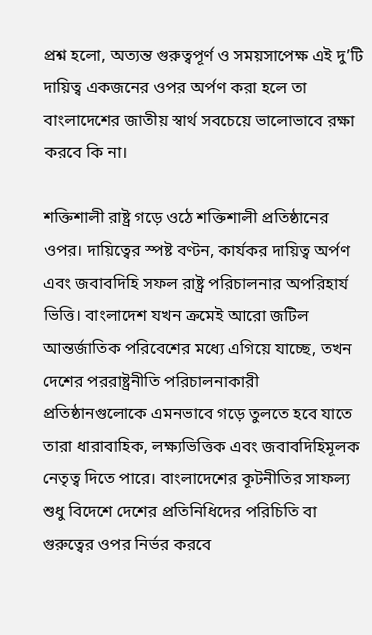প্রশ্ন হলো, অত্যন্ত গুরুত্বপূর্ণ ও সময়সাপেক্ষ এই দু’টি দায়িত্ব একজনের ওপর অর্পণ করা হলে তা বাংলাদেশের জাতীয় স্বার্থ সবচেয়ে ভালোভাবে রক্ষা করবে কি না।

শক্তিশালী রাষ্ট্র গড়ে ওঠে শক্তিশালী প্রতিষ্ঠানের ওপর। দায়িত্বের স্পষ্ট বণ্টন, কার্যকর দায়িত্ব অর্পণ এবং জবাবদিহি সফল রাষ্ট্র পরিচালনার অপরিহার্য ভিত্তি। বাংলাদেশ যখন ক্রমেই আরো জটিল আন্তর্জাতিক পরিবেশের মধ্যে এগিয়ে যাচ্ছে, তখন দেশের পররাষ্ট্রনীতি পরিচালনাকারী প্রতিষ্ঠানগুলোকে এমনভাবে গড়ে তুলতে হবে যাতে তারা ধারাবাহিক, লক্ষ্যভিত্তিক এবং জবাবদিহিমূলক নেতৃত্ব দিতে পারে। বাংলাদেশের কূটনীতির সাফল্য শুধু বিদেশে দেশের প্রতিনিধিদের পরিচিতি বা গুরুত্বের ওপর নির্ভর করবে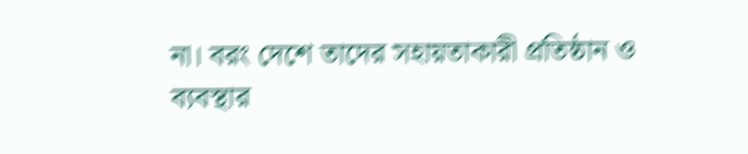না। বরং দেশে তাদের সহায়তাকারী প্রতিষ্ঠান ও ব্যবস্থার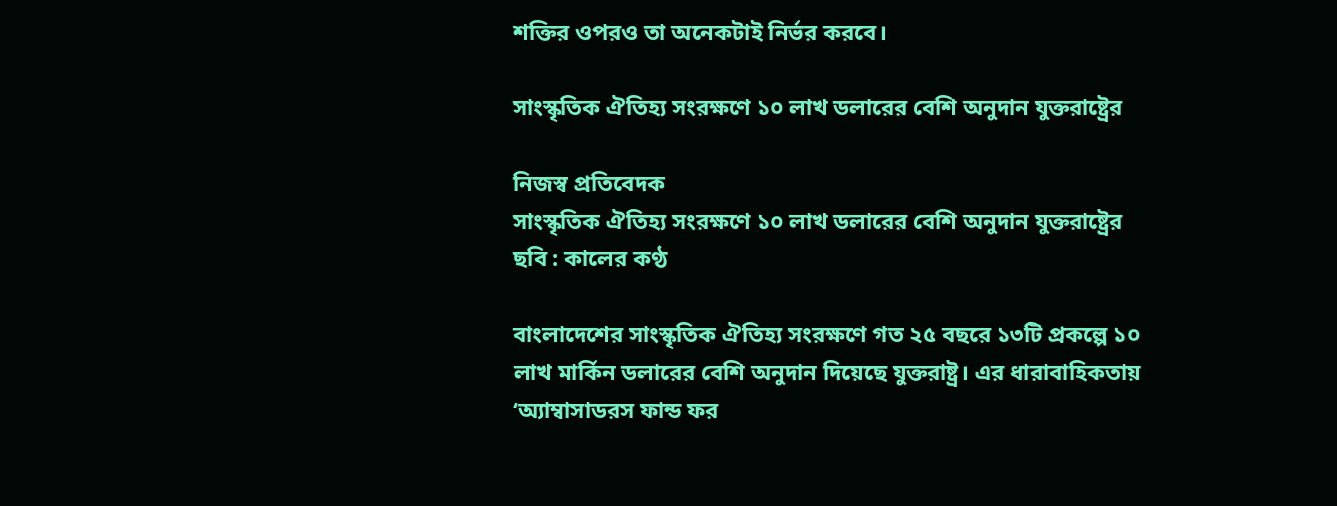শক্তির ওপরও তা অনেকটাই নির্ভর করবে।

সাংস্কৃতিক ঐতিহ্য সংরক্ষণে ১০ লাখ ডলারের বেশি অনুদান যুক্তরাষ্ট্রের

নিজস্ব প্রতিবেদক
সাংস্কৃতিক ঐতিহ্য সংরক্ষণে ১০ লাখ ডলারের বেশি অনুদান যুক্তরাষ্ট্রের
ছবি : কালের কণ্ঠ

বাংলাদেশের সাংস্কৃতিক ঐতিহ্য সংরক্ষণে গত ২৫ বছরে ১৩টি প্রকল্পে ১০ লাখ মার্কিন ডলারের বেশি অনুদান দিয়েছে যুক্তরাষ্ট্র। এর ধারাবাহিকতায় ‘অ্যাম্বাসাডরস ফান্ড ফর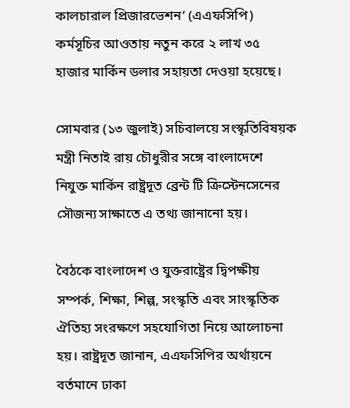কালচারাল প্রিজারভেশন’ (এএফসিপি) কর্মসূচির আওতায় নতুন করে ২ লাখ ৩৫ হাজার মার্কিন ডলার সহায়তা দেওয়া হয়েছে।

সোমবার (১৩ জুলাই) সচিবালয়ে সংস্কৃতিবিষয়ক মন্ত্রী নিতাই রায় চৌধুরীর সঙ্গে বাংলাদেশে নিযুক্ত মার্কিন রাষ্ট্রদূত ব্রেন্ট টি ক্রিস্টেনসেনের সৌজন্য সাক্ষাতে এ তথ্য জানানো হয়।

বৈঠকে বাংলাদেশ ও যুক্তরাষ্ট্রের দ্বিপক্ষীয় সম্পর্ক, শিক্ষা, শিল্প, সংস্কৃতি এবং সাংস্কৃতিক ঐতিহ্য সংরক্ষণে সহযোগিতা নিয়ে আলোচনা হয়। রাষ্ট্রদূত জানান, এএফসিপির অর্থায়নে বর্তমানে ঢাকা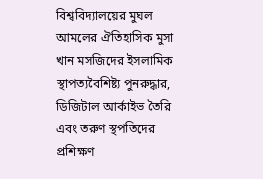বিশ্ববিদ্যালয়ের মুঘল আমলের ঐতিহাসিক মুসা খান মসজিদের ইসলামিক স্থাপত্যবৈশিষ্ট্য পুনরুদ্ধার, ডিজিটাল আর্কাইভ তৈরি এবং তরুণ স্থপতিদের প্রশিক্ষণ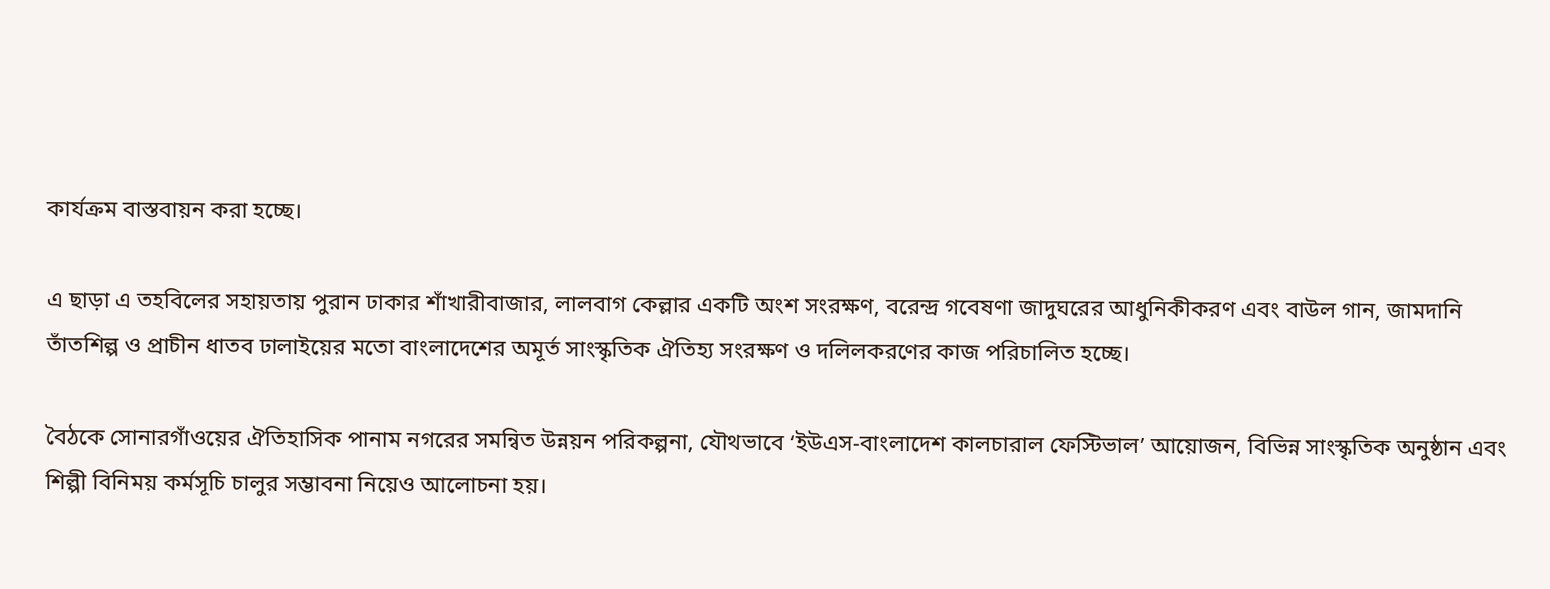কার্যক্রম বাস্তবায়ন করা হচ্ছে।

এ ছাড়া এ তহবিলের সহায়তায় পুরান ঢাকার শাঁখারীবাজার, লালবাগ কেল্লার একটি অংশ সংরক্ষণ, বরেন্দ্র গবেষণা জাদুঘরের আধুনিকীকরণ এবং বাউল গান, জামদানি তাঁতশিল্প ও প্রাচীন ধাতব ঢালাইয়ের মতো বাংলাদেশের অমূর্ত সাংস্কৃতিক ঐতিহ্য সংরক্ষণ ও দলিলকরণের কাজ পরিচালিত হচ্ছে।

বৈঠকে সোনারগাঁওয়ের ঐতিহাসিক পানাম নগরের সমন্বিত উন্নয়ন পরিকল্পনা, যৌথভাবে ‘ইউএস-বাংলাদেশ কালচারাল ফেস্টিভাল’ আয়োজন, বিভিন্ন সাংস্কৃতিক অনুষ্ঠান এবং শিল্পী বিনিময় কর্মসূচি চালুর সম্ভাবনা নিয়েও আলোচনা হয়।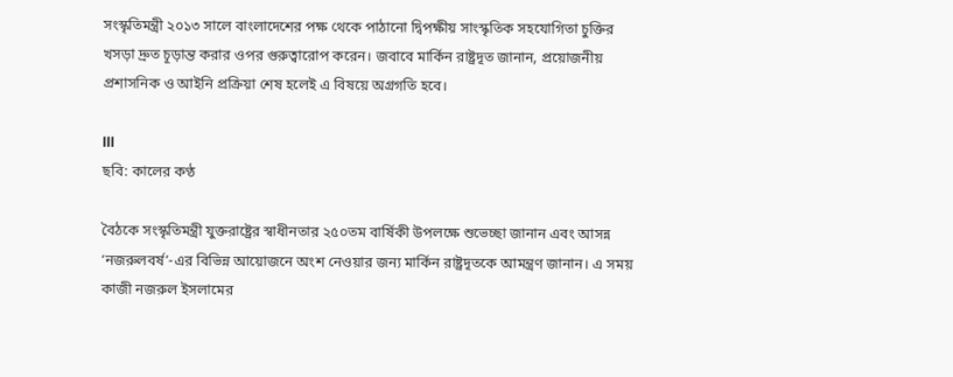সংস্কৃতিমন্ত্রী ২০১৩ সালে বাংলাদেশের পক্ষ থেকে পাঠানো দ্বিপক্ষীয় সাংস্কৃতিক সহযোগিতা চুক্তির খসড়া দ্রুত চূড়ান্ত করার ওপর গুরুত্বারোপ করেন। জবাবে মার্কিন রাষ্ট্রদূত জানান, প্রয়োজনীয় প্রশাসনিক ও আইনি প্রক্রিয়া শেষ হলেই এ বিষয়ে অগ্রগতি হবে।

lll
ছবি: কালের কণ্ঠ

বৈঠকে সংস্কৃতিমন্ত্রী যুক্তরাষ্ট্রের স্বাধীনতার ২৫০তম বার্ষিকী উপলক্ষে শুভেচ্ছা জানান এবং আসন্ন ‘নজরুলবর্ষ’-এর বিভিন্ন আয়োজনে অংশ নেওয়ার জন্য মার্কিন রাষ্ট্রদূতকে আমন্ত্রণ জানান। এ সময় কাজী নজরুল ইসলামের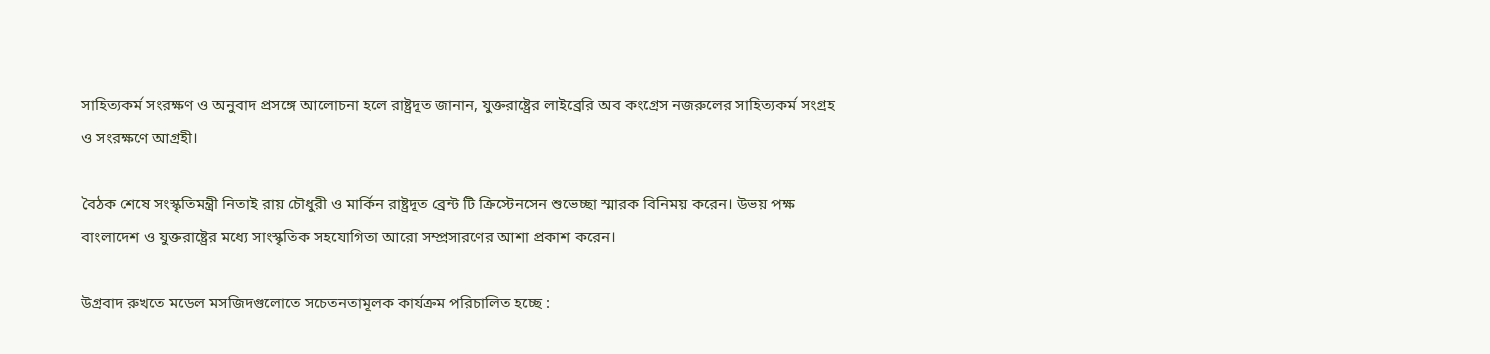সাহিত্যকর্ম সংরক্ষণ ও অনুবাদ প্রসঙ্গে আলোচনা হলে রাষ্ট্রদূত জানান, যুক্তরাষ্ট্রের লাইব্রেরি অব কংগ্রেস নজরুলের সাহিত্যকর্ম সংগ্রহ ও সংরক্ষণে আগ্রহী।

বৈঠক শেষে সংস্কৃতিমন্ত্রী নিতাই রায় চৌধুরী ও মার্কিন রাষ্ট্রদূত ব্রেন্ট টি ক্রিস্টেনসেন শুভেচ্ছা স্মারক বিনিময় করেন। উভয় পক্ষ বাংলাদেশ ও যুক্তরাষ্ট্রের মধ্যে সাংস্কৃতিক সহযোগিতা আরো সম্প্রসারণের আশা প্রকাশ করেন।

উগ্রবাদ রুখতে মডেল মসজিদগুলোতে সচেতনতামূলক কার্যক্রম পরিচালিত হচ্ছে :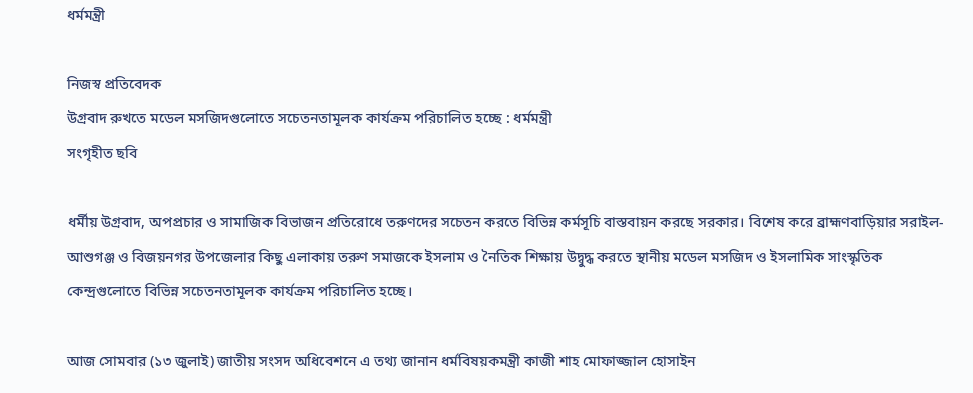ধর্মমন্ত্রী

নিজস্ব প্রতিবেদক
উগ্রবাদ রুখতে মডেল মসজিদগুলোতে সচেতনতামূলক কার্যক্রম পরিচালিত হচ্ছে : ধর্মমন্ত্রী
সংগৃহীত ছবি

ধর্মীয় উগ্রবাদ, অপপ্রচার ও সামাজিক বিভাজন প্রতিরোধে তরুণদের সচেতন করতে বিভিন্ন কর্মসূচি বাস্তবায়ন করছে সরকার। বিশেষ করে ব্রাহ্মণবাড়িয়ার সরাইল-আশুগঞ্জ ও বিজয়নগর উপজেলার কিছু এলাকায় তরুণ সমাজকে ইসলাম ও নৈতিক শিক্ষায় উদ্বুদ্ধ করতে স্থানীয় মডেল মসজিদ ও ইসলামিক সাংস্কৃতিক কেন্দ্রগুলোতে বিভিন্ন সচেতনতামূলক কার্যক্রম পরিচালিত হচ্ছে।

আজ সোমবার (১৩ জুলাই) জাতীয় সংসদ অধিবেশনে এ তথ্য জানান ধর্মবিষয়কমন্ত্রী কাজী শাহ মোফাজ্জাল হোসাইন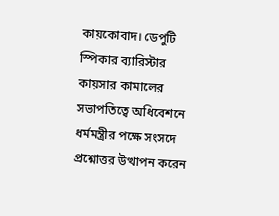কায়কোবাদ। ডেপুটি স্পিকার ব্যারিস্টার কায়সার কামালের সভাপতিত্বে অধিবেশনে ধর্মমন্ত্রীর পক্ষে সংসদে প্রশ্নোত্তর উত্থাপন করেন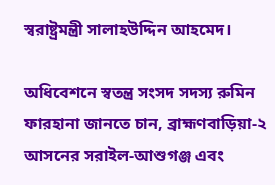স্বরাষ্ট্রমন্ত্রী সালাহউদ্দিন আহমেদ।

অধিবেশনে স্বতন্ত্র সংসদ সদস্য রুমিন ফারহানা জানতে চান, ব্রাহ্মণবাড়িয়া-২ আসনের সরাইল-আশুগঞ্জ এবং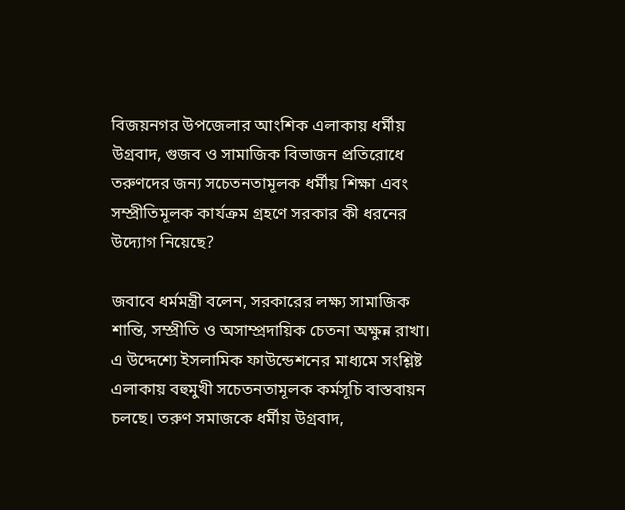বিজয়নগর উপজেলার আংশিক এলাকায় ধর্মীয় উগ্রবাদ, গুজব ও সামাজিক বিভাজন প্রতিরোধে তরুণদের জন্য সচেতনতামূলক ধর্মীয় শিক্ষা এবং সম্প্রীতিমূলক কার্যক্রম গ্রহণে সরকার কী ধরনের উদ্যোগ নিয়েছে?

জবাবে ধর্মমন্ত্রী বলেন, সরকারের লক্ষ্য সামাজিক শান্তি, সম্প্রীতি ও অসাম্প্রদায়িক চেতনা অক্ষুন্ন রাখা। এ উদ্দেশ্যে ইসলামিক ফাউন্ডেশনের মাধ্যমে সংশ্লিষ্ট এলাকায় বহুমুখী সচেতনতামূলক কর্মসূচি বাস্তবায়ন চলছে। তরুণ সমাজকে ধর্মীয় উগ্রবাদ,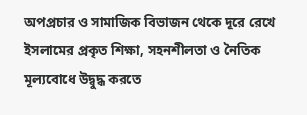অপপ্রচার ও সামাজিক বিভাজন থেকে দূরে রেখে ইসলামের প্রকৃত শিক্ষা, সহনশীলতা ও নৈতিক মূল্যবোধে উদ্বুদ্ধ করতে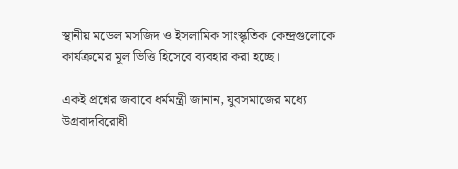স্থানীয় মডেল মসজিদ ও ইসলামিক সাংস্কৃতিক কেন্দ্রগুলোকে কার্যক্রমের মূল ভিত্তি হিসেবে ব্যবহার করা হচ্ছে।

একই প্রশ্নের জবাবে ধর্মমন্ত্রী জানান, যুবসমাজের মধ্যে উগ্রবাদবিরোধী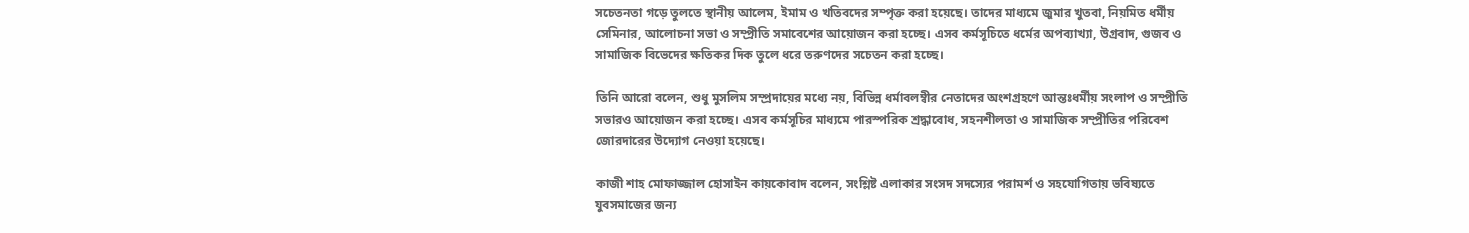সচেতনতা গড়ে তুলতে স্থানীয় আলেম, ইমাম ও খতিবদের সম্পৃক্ত করা হয়েছে। তাদের মাধ্যমে জুমার খুতবা, নিয়মিত ধর্মীয় সেমিনার, আলোচনা সভা ও সম্প্রীতি সমাবেশের আয়োজন করা হচ্ছে। এসব কর্মসূচিতে ধর্মের অপব্যাখ্যা, উগ্রবাদ, গুজব ও সামাজিক বিভেদের ক্ষতিকর দিক তুলে ধরে তরুণদের সচেতন করা হচ্ছে।

তিনি আরো বলেন, শুধু মুসলিম সম্প্রদায়ের মধ্যে নয়, বিভিন্ন ধর্মাবলম্বীর নেতাদের অংশগ্রহণে আন্তঃধর্মীয় সংলাপ ও সম্প্রীতি সভারও আয়োজন করা হচ্ছে। এসব কর্মসূচির মাধ্যমে পারস্পরিক শ্রদ্ধাবোধ, সহনশীলতা ও সামাজিক সম্প্রীতির পরিবেশ জোরদারের উদ্যোগ নেওয়া হয়েছে।

কাজী শাহ মোফাজ্জাল হোসাইন কায়কোবাদ বলেন, সংশ্লিষ্ট এলাকার সংসদ সদস্যের পরামর্শ ও সহযোগিতায় ভবিষ্যতে যুবসমাজের জন্য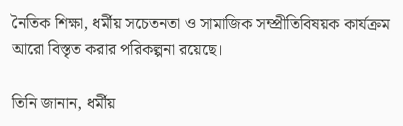নৈতিক শিক্ষা, ধর্মীয় সচেতনতা ও সামাজিক সম্প্রীতিবিষয়ক কার্যক্রম আরো বিস্তৃত করার পরিকল্পনা রয়েছে।

তিনি জানান, ধর্মীয়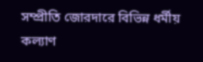সম্প্রীতি জোরদারে বিভিন্ন ধর্মীয় কল্যাণ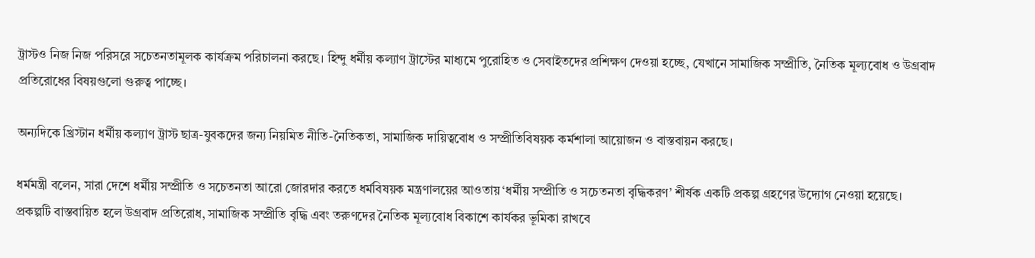ট্রাস্টও নিজ নিজ পরিসরে সচেতনতামূলক কার্যক্রম পরিচালনা করছে। হিন্দু ধর্মীয় কল্যাণ ট্রাস্টের মাধ্যমে পুরোহিত ও সেবাইতদের প্রশিক্ষণ দেওয়া হচ্ছে, যেখানে সামাজিক সম্প্রীতি, নৈতিক মূল্যবোধ ও উগ্রবাদ প্রতিরোধের বিষয়গুলো গুরুত্ব পাচ্ছে।

অন্যদিকে খ্রিস্টান ধর্মীয় কল্যাণ ট্রাস্ট ছাত্র-যুবকদের জন্য নিয়মিত নীতি-নৈতিকতা, সামাজিক দায়িত্ববোধ ও সম্প্রীতিবিষয়ক কর্মশালা আয়োজন ও বাস্তবায়ন করছে।

ধর্মমন্ত্রী বলেন, সারা দেশে ধর্মীয় সম্প্রীতি ও সচেতনতা আরো জোরদার করতে ধর্মবিষয়ক মন্ত্রণালয়ের আওতায় ‘ধর্মীয় সম্প্রীতি ও সচেতনতা বৃদ্ধিকরণ’ শীর্ষক একটি প্রকল্প গ্রহণের উদ্যোগ নেওয়া হয়েছে। প্রকল্পটি বাস্তবায়িত হলে উগ্রবাদ প্রতিরোধ, সামাজিক সম্প্রীতি বৃদ্ধি এবং তরুণদের নৈতিক মূল্যবোধ বিকাশে কার্যকর ভূমিকা রাখবে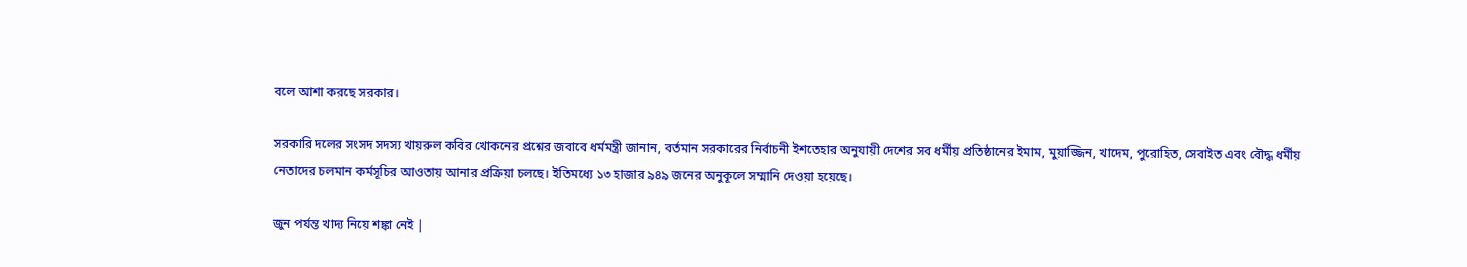বলে আশা করছে সরকার।

সরকারি দলের সংসদ সদস্য খায়রুল কবির খোকনের প্রশ্নের জবাবে ধর্মমন্ত্রী জানান, বর্তমান সরকারের নির্বাচনী ইশতেহার অনুযায়ী দেশের সব ধর্মীয় প্রতিষ্ঠানের ইমাম, মুয়াজ্জিন, খাদেম, পুরোহিত, সেবাইত এবং বৌদ্ধ ধর্মীয় নেতাদের চলমান কর্মসূচির আওতায় আনার প্রক্রিয়া চলছে। ইতিমধ্যে ১৩ হাজার ৯৪৯ জনের অনুকূলে সম্মানি দেওয়া হয়েছে।

জুন পর্যন্ত খাদ্য নিয়ে শঙ্কা নেই |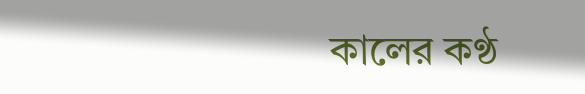কালের কণ্ঠ